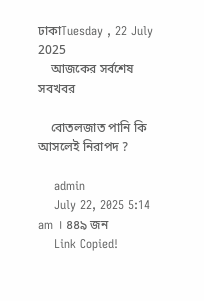ঢাকাTuesday , 22 July 2025
    আজকের সর্বশেষ সবখবর

    বোতলজাত পানি কি আসলেই নিরাপদ ?

    admin
    July 22, 2025 5:14 am । ৪৪৯ জন
    Link Copied!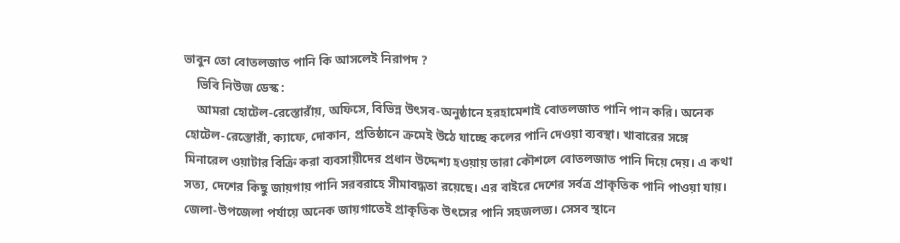ভাবুন তো বোতলজাত পানি কি আসলেই নিরাপদ ?
    ভিবি নিউজ ডেস্ক :
    আমরা হোটেল-রেস্তোরাঁয়, অফিসে, বিভিন্ন উৎসব-অনুষ্ঠানে হরহামেশাই বোতলজাত পানি পান করি। অনেক হোটেল-রেস্তোরাঁ, ক্যাফে, দোকান, প্রতিষ্ঠানে ক্রমেই উঠে যাচ্ছে কলের পানি দেওয়া ব্যবস্থা। খাবারের সঙ্গে মিনারেল ওয়াটার বিক্রি করা ব্যবসায়ীদের প্রধান উদ্দেশ্য হওয়ায় তারা কৌশলে বোতলজাত পানি দিয়ে দেয়। এ কথা সত্য, দেশের কিছু জায়গায় পানি সরবরাহে সীমাবদ্ধতা রয়েছে। এর বাইরে দেশের সর্বত্র প্রাকৃতিক পানি পাওয়া যায়। জেলা-উপজেলা পর্যায়ে অনেক জায়গাতেই প্রাকৃতিক উৎসের পানি সহজলভ্য। সেসব স্থানে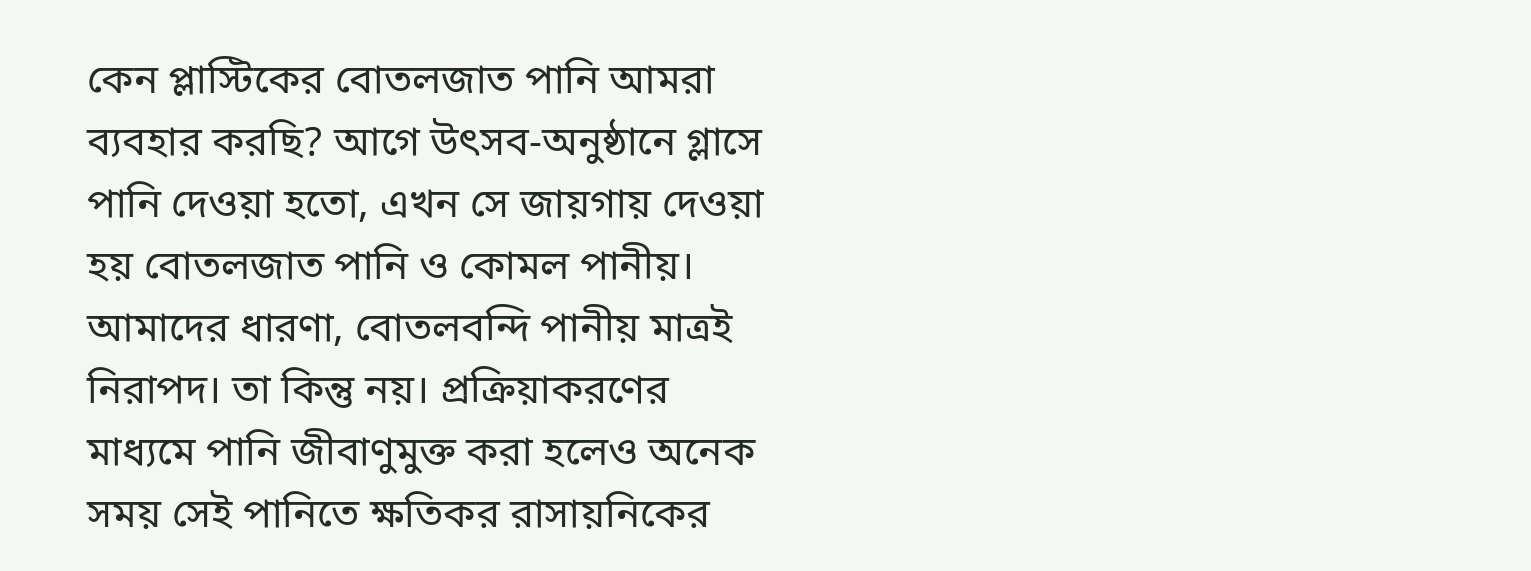কেন প্লাস্টিকের বোতলজাত পানি আমরা ব্যবহার করছি? আগে উৎসব-অনুষ্ঠানে গ্লাসে পানি দেওয়া হতো, এখন সে জায়গায় দেওয়া হয় বোতলজাত পানি ও কোমল পানীয়। আমাদের ধারণা, বোতলবন্দি পানীয় মাত্রই নিরাপদ। তা কিন্তু নয়। প্রক্রিয়াকরণের মাধ্যমে পানি জীবাণুমুক্ত করা হলেও অনেক সময় সেই পানিতে ক্ষতিকর রাসায়নিকের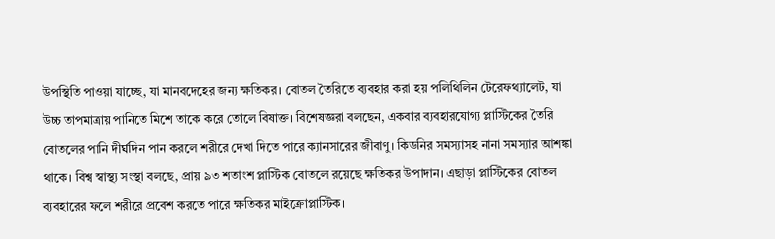উপস্থিতি পাওয়া যাচ্ছে, যা মানবদেহের জন্য ক্ষতিকর। বোতল তৈরিতে ব্যবহার করা হয় পলিথিলিন টেরেফথ্যালেট, যা উচ্চ তাপমাত্রায় পানিতে মিশে তাকে করে তোলে বিষাক্ত। বিশেষজ্ঞরা বলছেন, একবার ব্যবহারযোগ্য প্লাস্টিকের তৈরি বোতলের পানি দীর্ঘদিন পান করলে শরীরে দেখা দিতে পারে ক্যানসারের জীবাণু। কিডনির সমস্যাসহ নানা সমস্যার আশঙ্কা থাকে। বিশ্ব স্বাস্থ্য সংস্থা বলছে, প্রায় ৯৩ শতাংশ প্লাস্টিক বোতলে রয়েছে ক্ষতিকর উপাদান। এছাড়া প্লাস্টিকের বোতল ব্যবহারের ফলে শরীরে প্রবেশ করতে পারে ক্ষতিকর মাইক্রোপ্লাস্টিক।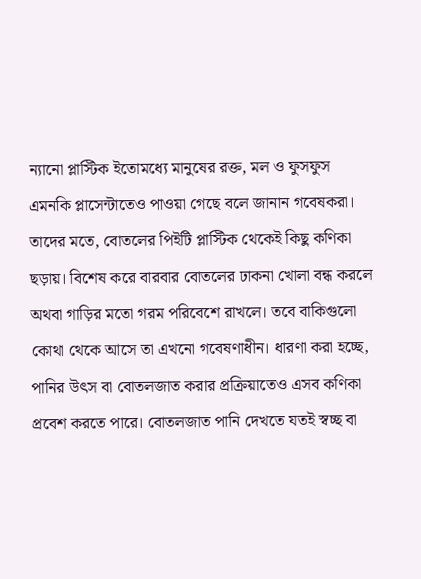ন্যানো প্লাস্টিক ইতোমধ্যে মানুষের রক্ত, মল ও ফুসফুস এমনকি প্লাসেন্টাতেও পাওয়া গেছে বলে জানান গবেষকরা। তাদের মতে, বোতলের পিইটি প্লাস্টিক থেকেই কিছু কণিকা ছড়ায়। বিশেষ করে বারবার বোতলের ঢাকনা খোলা বন্ধ করলে অথবা গাড়ির মতো গরম পরিবেশে রাখলে। তবে বাকিগুলো কোথা থেকে আসে তা এখনো গবেষণাধীন। ধারণা করা হচ্ছে, পানির উৎস বা বোতলজাত করার প্রক্রিয়াতেও এসব কণিকা প্রবেশ করতে পারে। বোতলজাত পানি দেখতে যতই স্বচ্ছ বা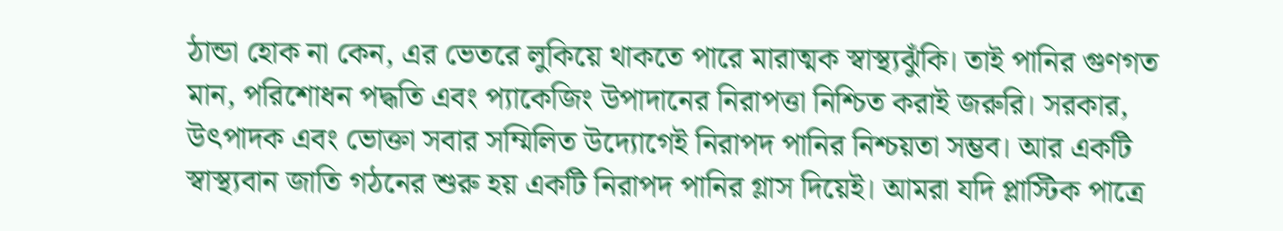ঠান্ডা হোক না কেন, এর ভেতরে লুকিয়ে থাকতে পারে মারাত্মক স্বাস্থ্যঝুঁকি। তাই পানির গুণগত মান, পরিশোধন পদ্ধতি এবং প্যাকেজিং উপাদানের নিরাপত্তা নিশ্চিত করাই জরুরি। সরকার, উৎপাদক এবং ভোক্তা সবার সম্মিলিত উদ্যোগেই নিরাপদ পানির নিশ্চয়তা সম্ভব। আর একটি স্বাস্থ্যবান জাতি গঠনের শুরু হয় একটি নিরাপদ পানির গ্লাস দিয়েই। আমরা যদি প্লাস্টিক পাত্রে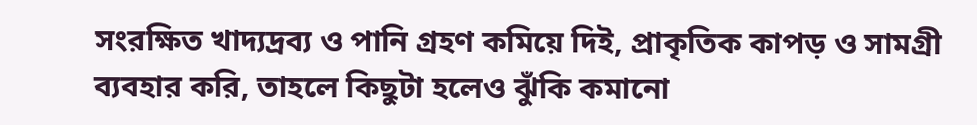সংরক্ষিত খাদ্যদ্রব্য ও পানি গ্রহণ কমিয়ে দিই, প্রাকৃতিক কাপড় ও সামগ্রী ব্যবহার করি, তাহলে কিছুটা হলেও ঝুঁকি কমানো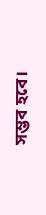সম্ভব হবে।